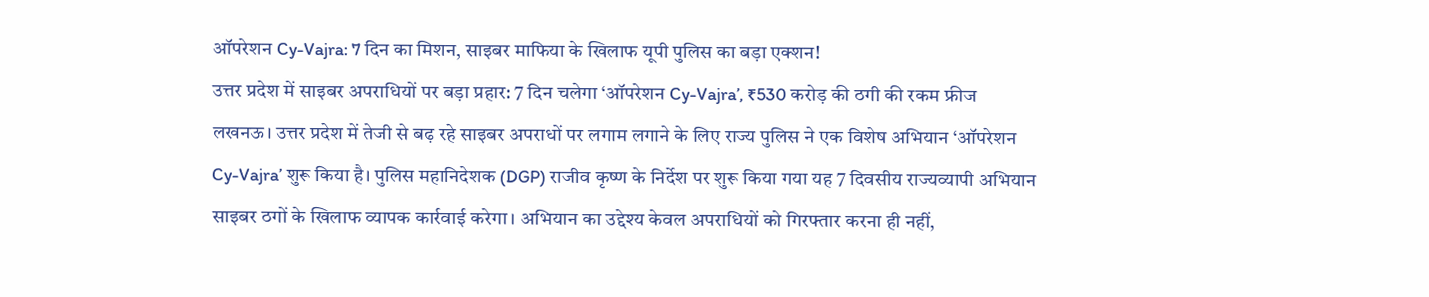ऑपरेशन Cy-Vajra: 7 दिन का मिशन, साइबर माफिया के खिलाफ यूपी पुलिस का बड़ा एक्शन!
उत्तर प्रदेश में साइबर अपराधियों पर बड़ा प्रहार: 7 दिन चलेगा ‘ऑपरेशन Cy-Vajra’, ₹530 करोड़ की ठगी की रकम फ्रीज
लखनऊ। उत्तर प्रदेश में तेजी से बढ़ रहे साइबर अपराधों पर लगाम लगाने के लिए राज्य पुलिस ने एक विशेष अभियान ‘ऑपरेशन Cy-Vajra’ शुरू किया है। पुलिस महानिदेशक (DGP) राजीव कृष्ण के निर्देश पर शुरू किया गया यह 7 दिवसीय राज्यव्यापी अभियान साइबर ठगों के खिलाफ व्यापक कार्रवाई करेगा। अभियान का उद्देश्य केवल अपराधियों को गिरफ्तार करना ही नहीं,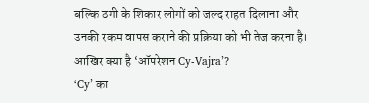बल्कि ठगी के शिकार लोगों को जल्द राहत दिलाना और उनकी रकम वापस कराने की प्रक्रिया को भी तेज करना है।
आखिर क्या है ‘ऑपरेशन Cy-Vajra’?
‘Cy’ का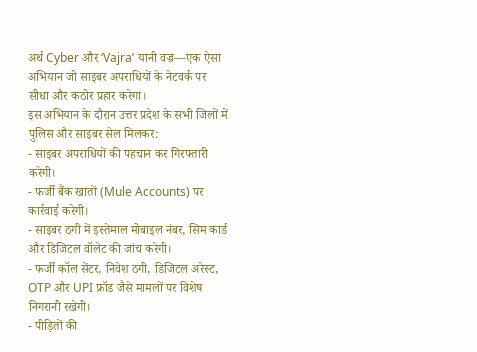अर्थ Cyber और ‘Vajra’ यानी वज्र—एक ऐसा अभियान जो साइबर अपराधियों के नेटवर्क पर सीधा और कठोर प्रहार करेगा।
इस अभियान के दौरान उत्तर प्रदेश के सभी जिलों में पुलिस और साइबर सेल मिलकर:
- साइबर अपराधियों की पहचान कर गिरफ्तारी करेगी।
- फर्जी बैंक खातों (Mule Accounts) पर कार्रवाई करेगी।
- साइबर ठगी में इस्तेमाल मोबाइल नंबर, सिम कार्ड और डिजिटल वॉलेट की जांच करेगी।
- फर्जी कॉल सेंटर, निवेश ठगी, डिजिटल अरेस्ट, OTP और UPI फ्रॉड जैसे मामलों पर विशेष निगरानी रखेगी।
- पीड़ितों की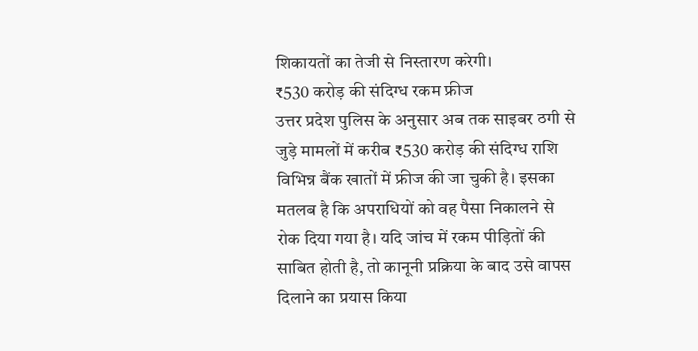शिकायतों का तेजी से निस्तारण करेगी।
₹530 करोड़ की संदिग्ध रकम फ्रीज
उत्तर प्रदेश पुलिस के अनुसार अब तक साइबर ठगी से जुड़े मामलों में करीब ₹530 करोड़ की संदिग्ध राशि विभिन्न बैंक खातों में फ्रीज की जा चुकी है। इसका मतलब है कि अपराधियों को वह पैसा निकालने से रोक दिया गया है। यदि जांच में रकम पीड़ितों की साबित होती है, तो कानूनी प्रक्रिया के बाद उसे वापस दिलाने का प्रयास किया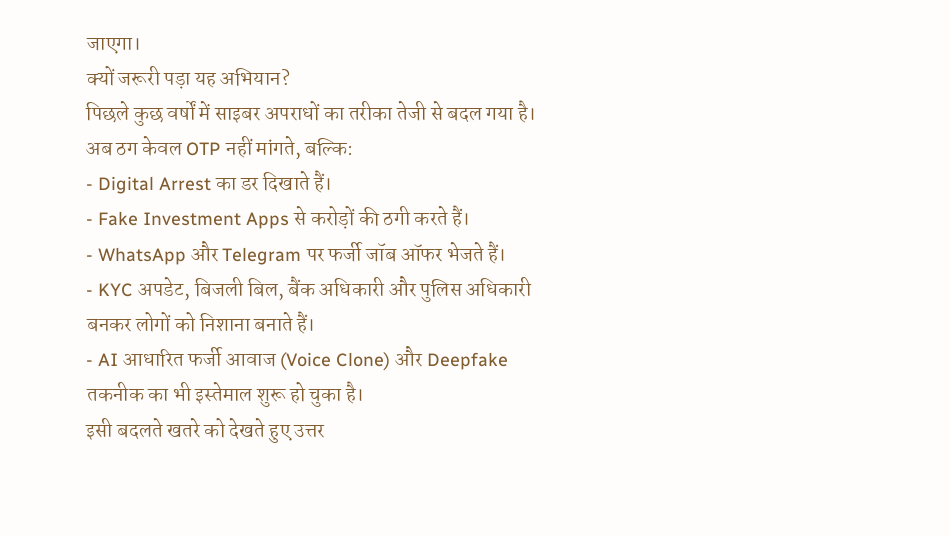जाएगा।
क्यों जरूरी पड़ा यह अभियान?
पिछले कुछ वर्षों में साइबर अपराधों का तरीका तेजी से बदल गया है। अब ठग केवल OTP नहीं मांगते, बल्कि:
- Digital Arrest का डर दिखाते हैं।
- Fake Investment Apps से करोड़ों की ठगी करते हैं।
- WhatsApp और Telegram पर फर्जी जॉब ऑफर भेजते हैं।
- KYC अपडेट, बिजली बिल, बैंक अधिकारी और पुलिस अधिकारी बनकर लोगों को निशाना बनाते हैं।
- AI आधारित फर्जी आवाज (Voice Clone) और Deepfake तकनीक का भी इस्तेमाल शुरू हो चुका है।
इसी बदलते खतरे को देखते हुए उत्तर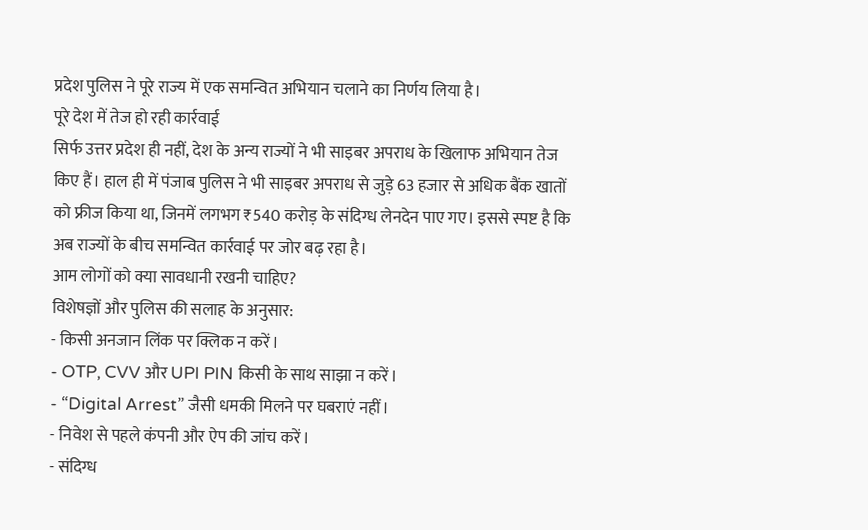प्रदेश पुलिस ने पूरे राज्य में एक समन्वित अभियान चलाने का निर्णय लिया है।
पूरे देश में तेज हो रही कार्रवाई
सिर्फ उत्तर प्रदेश ही नहीं, देश के अन्य राज्यों ने भी साइबर अपराध के खिलाफ अभियान तेज किए हैं। हाल ही में पंजाब पुलिस ने भी साइबर अपराध से जुड़े 63 हजार से अधिक बैंक खातों को फ्रीज किया था, जिनमें लगभग ₹540 करोड़ के संदिग्ध लेनदेन पाए गए। इससे स्पष्ट है कि अब राज्यों के बीच समन्वित कार्रवाई पर जोर बढ़ रहा है।
आम लोगों को क्या सावधानी रखनी चाहिए?
विशेषज्ञों और पुलिस की सलाह के अनुसार:
- किसी अनजान लिंक पर क्लिक न करें।
- OTP, CVV और UPI PIN किसी के साथ साझा न करें।
- “Digital Arrest” जैसी धमकी मिलने पर घबराएं नहीं।
- निवेश से पहले कंपनी और ऐप की जांच करें।
- संदिग्ध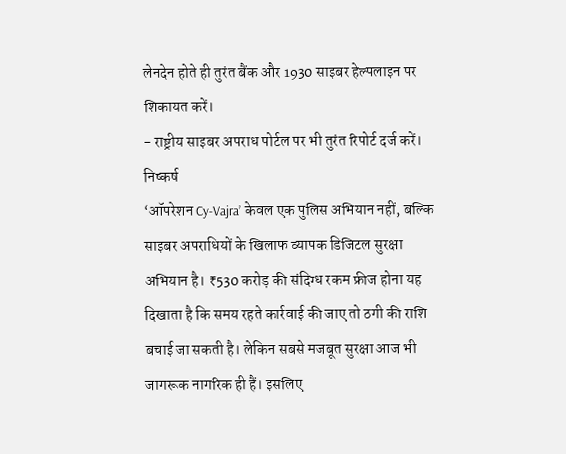लेनदेन होते ही तुरंत बैंक और 1930 साइबर हेल्पलाइन पर शिकायत करें।
- राष्ट्रीय साइबर अपराध पोर्टल पर भी तुरंत रिपोर्ट दर्ज करें।
निष्कर्ष
‘ऑपरेशन Cy-Vajra’ केवल एक पुलिस अभियान नहीं, बल्कि साइबर अपराधियों के खिलाफ व्यापक डिजिटल सुरक्षा अभियान है। ₹530 करोड़ की संदिग्ध रकम फ्रीज होना यह दिखाता है कि समय रहते कार्रवाई की जाए तो ठगी की राशि बचाई जा सकती है। लेकिन सबसे मजबूत सुरक्षा आज भी जागरूक नागरिक ही हैं। इसलिए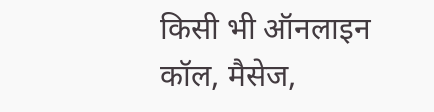किसी भी ऑनलाइन कॉल, मैसेज,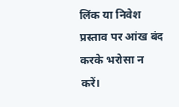लिंक या निवेश प्रस्ताव पर आंख बंद करके भरोसा न करें।